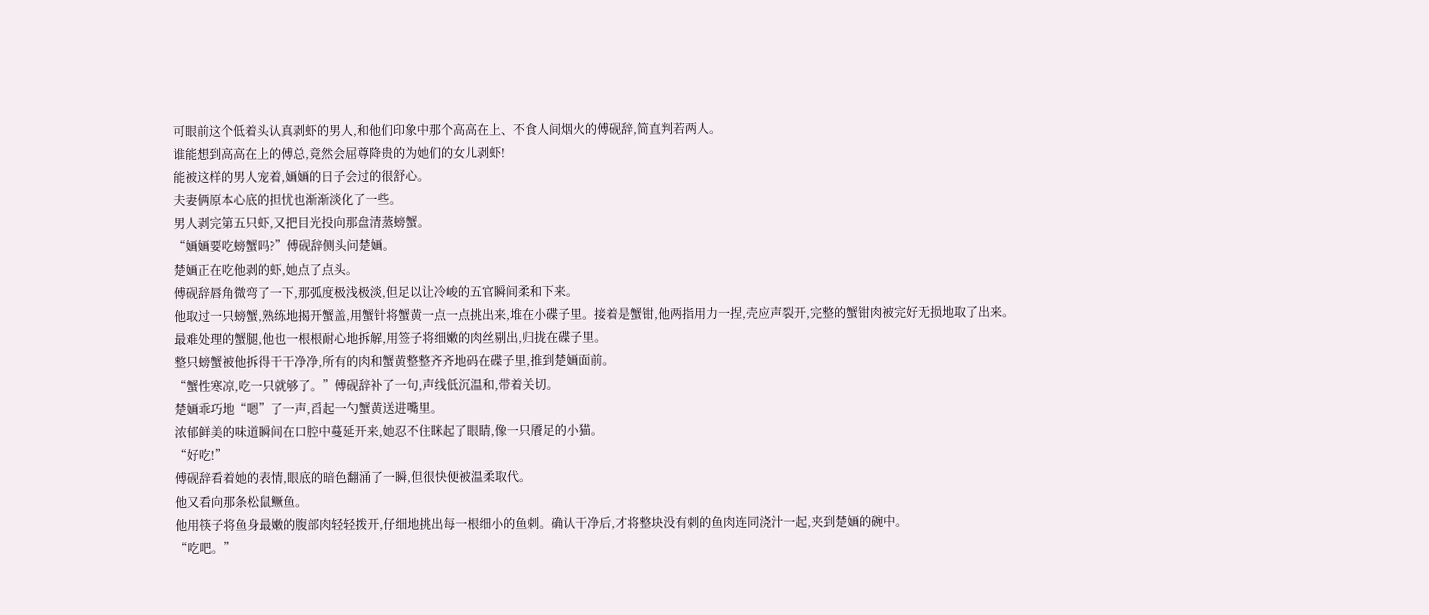可眼前这个低着头认真剥虾的男人,和他们印象中那个高高在上、不食人间烟火的傅砚辞,简直判若两人。
谁能想到高高在上的傅总,竟然会屈尊降贵的为她们的女儿剥虾!
能被这样的男人宠着,婳婳的日子会过的很舒心。
夫妻俩原本心底的担忧也渐渐淡化了一些。
男人剥完第五只虾,又把目光投向那盘清蒸螃蟹。
“婳婳要吃螃蟹吗?”傅砚辞侧头问楚婳。
楚婳正在吃他剥的虾,她点了点头。
傅砚辞唇角微弯了一下,那弧度极浅极淡,但足以让冷峻的五官瞬间柔和下来。
他取过一只螃蟹,熟练地揭开蟹盖,用蟹针将蟹黄一点一点挑出来,堆在小碟子里。接着是蟹钳,他两指用力一捏,壳应声裂开,完整的蟹钳肉被完好无损地取了出来。
最难处理的蟹腿,他也一根根耐心地拆解,用签子将细嫩的肉丝剔出,归拢在碟子里。
整只螃蟹被他拆得干干净净,所有的肉和蟹黄整整齐齐地码在碟子里,推到楚婳面前。
“蟹性寒凉,吃一只就够了。”傅砚辞补了一句,声线低沉温和,带着关切。
楚婳乖巧地“嗯”了一声,舀起一勺蟹黄送进嘴里。
浓郁鲜美的味道瞬间在口腔中蔓延开来,她忍不住眯起了眼睛,像一只餍足的小猫。
“好吃!”
傅砚辞看着她的表情,眼底的暗色翻涌了一瞬,但很快便被温柔取代。
他又看向那条松鼠鳜鱼。
他用筷子将鱼身最嫩的腹部肉轻轻拨开,仔细地挑出每一根细小的鱼刺。确认干净后,才将整块没有刺的鱼肉连同浇汁一起,夹到楚婳的碗中。
“吃吧。”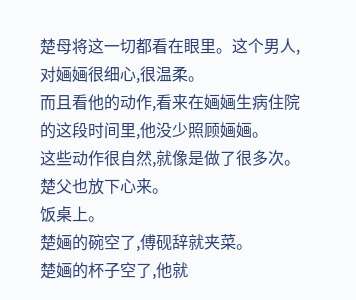楚母将这一切都看在眼里。这个男人,对婳婳很细心,很温柔。
而且看他的动作,看来在婳婳生病住院的这段时间里,他没少照顾婳婳。
这些动作很自然,就像是做了很多次。
楚父也放下心来。
饭桌上。
楚婳的碗空了,傅砚辞就夹菜。
楚婳的杯子空了,他就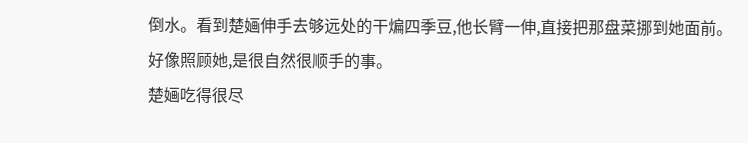倒水。看到楚婳伸手去够远处的干煸四季豆,他长臂一伸,直接把那盘菜挪到她面前。
好像照顾她,是很自然很顺手的事。
楚婳吃得很尽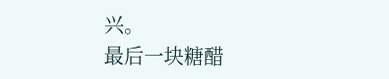兴。
最后一块糖醋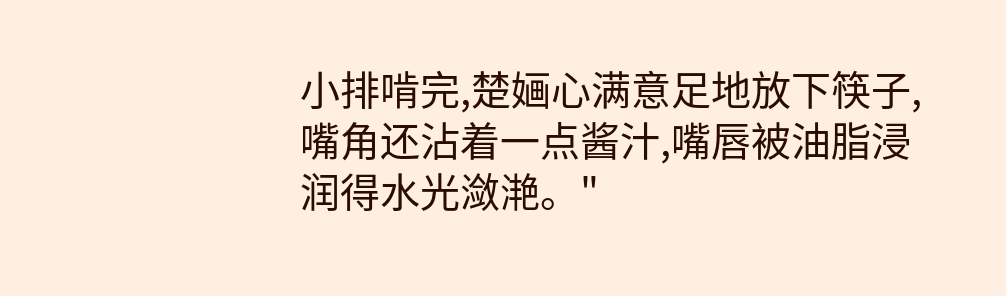小排啃完,楚婳心满意足地放下筷子,嘴角还沾着一点酱汁,嘴唇被油脂浸润得水光潋滟。"